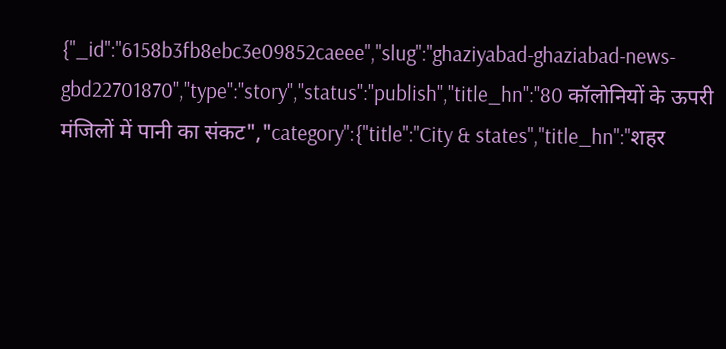{"_id":"6158b3fb8ebc3e09852caeee","slug":"ghaziyabad-ghaziabad-news-gbd22701870","type":"story","status":"publish","title_hn":"80 कॉलोनियों के ऊपरी मंजिलों में पानी का संकट","category":{"title":"City & states","title_hn":"शहर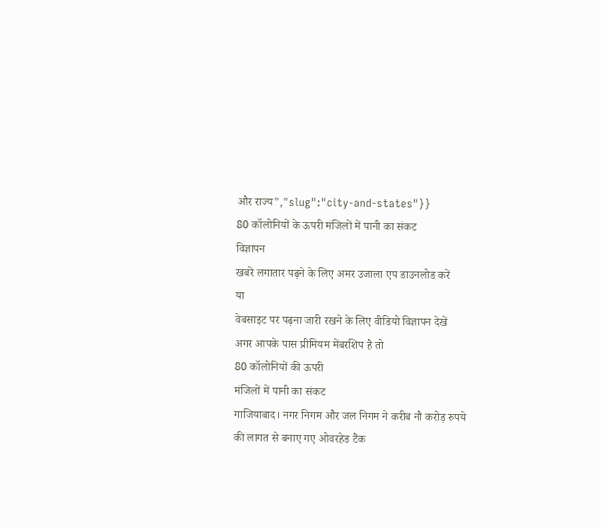और राज्य","slug":"city-and-states"}}
80 कॉलोनियों के ऊपरी मंजिलों में पानी का संकट
विज्ञापन
खबरें लगातार पढ़ने के लिए अमर उजाला एप डाउनलोड करें
या
वेबसाइट पर पढ़ना जारी रखने के लिए वीडियो विज्ञापन देखें
अगर आपके पास प्रीमियम मेंबरशिप है तो
80 कॉलोनियों की ऊपरी
मंजिलों में पानी का संकट
गाजियाबाद। नगर निगम और जल निगम ने करीब नौ करोड़ रुपये की लागत से बनाए गए ओवरहेड टैंक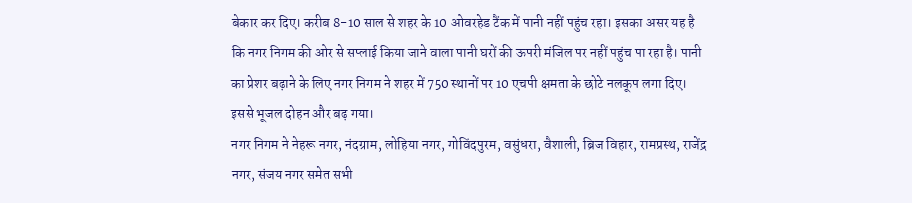बेकार कर दिए। करीब 8-10 साल से शहर के 10 ओवरहेड टैंक में पानी नहीं पहुंच रहा। इसका असर यह है कि नगर निगम की ओर से सप्लाई किया जाने वाला पानी घरों की ऊपरी मंजिल पर नहीं पहुंच पा रहा है। पानी का प्रेशर बढ़ाने के लिए नगर निगम ने शहर में 750 स्थानों पर 10 एचपी क्षमता के छोटे नलकूप लगा दिए। इससे भूजल दोहन और बढ़ गया।
नगर निगम ने नेहरू नगर, नंदग्राम, लोहिया नगर, गोविंदपुरम, वसुंधरा, वैशाली, ब्रिज विहार, रामप्रस्थ, राजेंद्र नगर, संजय नगर समेत सभी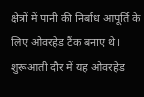क्षेत्रों में पानी की निर्बाध आपूर्ति के लिए ओवरहेड टैंक बनाए थे। शुरूआती दौर में यह ओवरहेड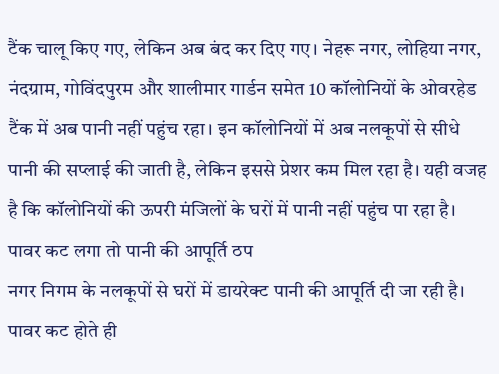टैंक चालू किए गए, लेकिन अब बंद कर दिए गए। नेहरू नगर, लोहिया नगर, नंदग्राम, गोविंदपुरम और शालीमार गार्डन समेत 10 कॉलोनियों के ओवरहेड टैंक में अब पानी नहीं पहुंच रहा। इन कॉलोनियों में अब नलकूपों से सीधे पानी की सप्लाई की जाती है, लेकिन इससे प्रेशर कम मिल रहा है। यही वजह है कि कॉलोनियों की ऊपरी मंजिलों के घरों में पानी नहीं पहुंच पा रहा है।
पावर कट लगा तो पानी की आपूर्ति ठप
नगर निगम के नलकूपों से घरों में डायरेक्ट पानी की आपूर्ति दी जा रही है। पावर कट होते ही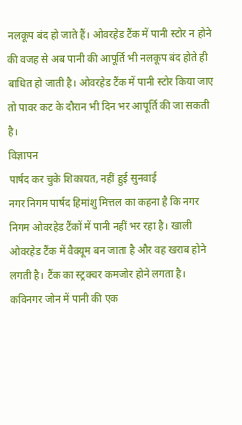नलकूप बंद हो जाते हैं। ओवरहेड टैंक में पानी स्टोर न होने की वजह से अब पानी की आपूर्ति भी नलकूप बंद होते ही बाधित हो जाती है। ओवरहेड टैंक में पानी स्टोर किया जाए तो पावर कट के दौरान भी दिन भर आपूर्ति की जा सकती है।
विज्ञापन
पार्षद कर चुके शिकायत, नहीं हुई सुनवाई
नगर निगम पार्षद हिमांशु मित्तल का कहना है कि नगर निगम ओवरहेड टैंकों में पानी नहीं भर रहा है। खाली ओवरहेड टैंक में वैक्यूम बन जाता है और वह खराब होने लगती है। टैंक का स्ट्रक्चर कमजोर होने लगता है। कविनगर जोन में पानी की एक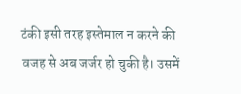टंकी इसी तरह इस्तेमाल न करने की वजह से अब जर्जर हो चुकी है। उसमें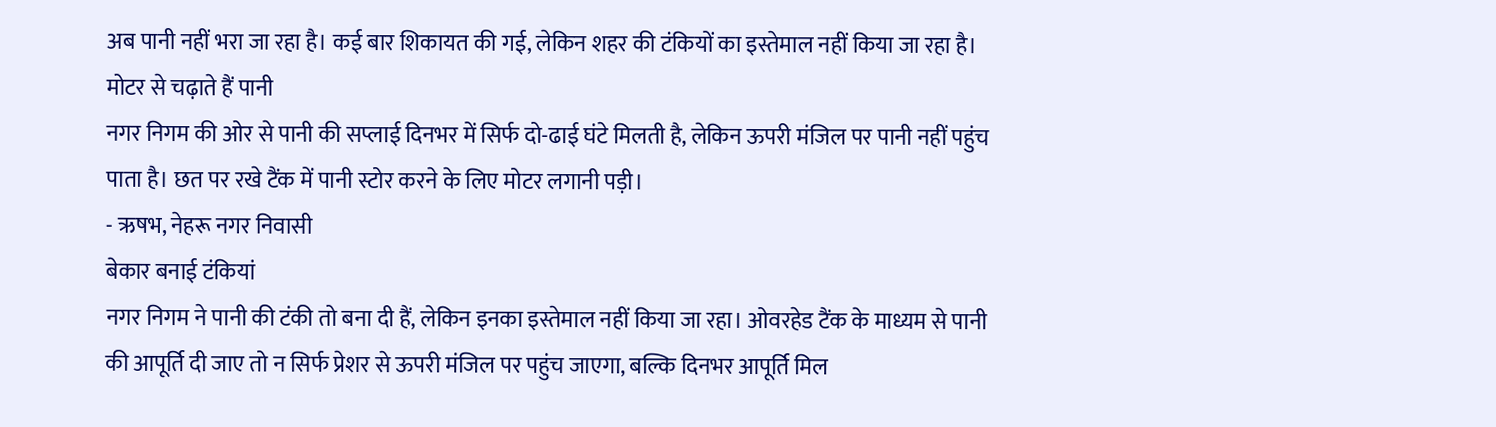अब पानी नहीं भरा जा रहा है। कई बार शिकायत की गई, लेकिन शहर की टंकियों का इस्तेमाल नहीं किया जा रहा है।
मोटर से चढ़ाते हैं पानी
नगर निगम की ओर से पानी की सप्लाई दिनभर में सिर्फ दो-ढाई घंटे मिलती है, लेकिन ऊपरी मंजिल पर पानी नहीं पहुंच पाता है। छत पर रखे टैंक में पानी स्टोर करने के लिए मोटर लगानी पड़ी।
- ऋषभ, नेहरू नगर निवासी
बेकार बनाई टंकियां
नगर निगम ने पानी की टंकी तो बना दी हैं, लेकिन इनका इस्तेमाल नहीं किया जा रहा। ओवरहेड टैंक के माध्यम से पानी की आपूर्ति दी जाए तो न सिर्फ प्रेशर से ऊपरी मंजिल पर पहुंच जाएगा, बल्कि दिनभर आपूर्ति मिल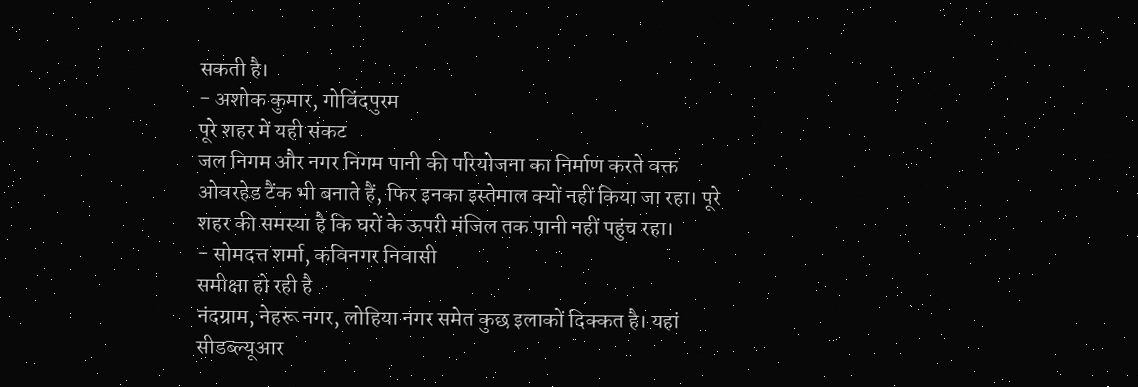सकती है।
- अशोक कुमार, गोविंदपुरम
पूरे शहर में यही संकट
जल निगम और नगर निगम पानी की परियोजना का निर्माण करते वक्त ओवरहेड टैंक भी बनाते हैं, फिर इनका इस्तेमाल क्यों नहीं किया जा रहा। पूरे शहर की समस्या है कि घरों के ऊपरी मंजिल तक पानी नहीं पहुंच रहा।
- सोमदत्त शर्मा, कविनगर निवासी
समीक्षा हो रही है
नंदग्राम, नेहरू नगर, लोहिया नगर समेत कुछ इलाकों दिक्कत है। यहां सीडब्ल्यूआर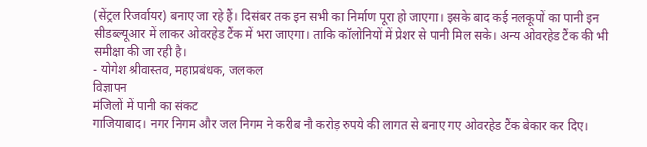(सेंट्रल रिजर्वायर) बनाए जा रहे हैं। दिसंबर तक इन सभी का निर्माण पूरा हो जाएगा। इसके बाद कई नलकूपों का पानी इन सीडब्ल्यूआर में लाकर ओवरहेड टैंक में भरा जाएगा। ताकि कॉलोनियों में प्रेशर से पानी मिल सके। अन्य ओवरहेड टैंक की भी समीक्षा की जा रही है।
- योगेश श्रीवास्तव, महाप्रबंधक, जलकल
विज्ञापन
मंजिलों में पानी का संकट
गाजियाबाद। नगर निगम और जल निगम ने करीब नौ करोड़ रुपये की लागत से बनाए गए ओवरहेड टैंक बेकार कर दिए।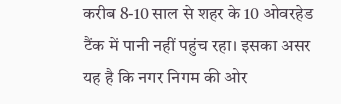करीब 8-10 साल से शहर के 10 ओवरहेड टैंक में पानी नहीं पहुंच रहा। इसका असर यह है कि नगर निगम की ओर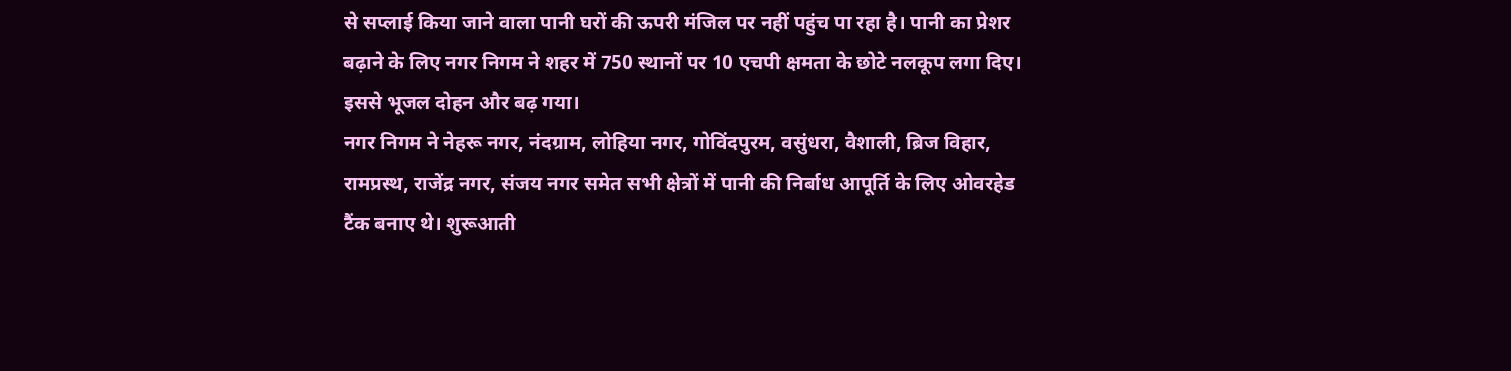से सप्लाई किया जाने वाला पानी घरों की ऊपरी मंजिल पर नहीं पहुंच पा रहा है। पानी का प्रेशर बढ़ाने के लिए नगर निगम ने शहर में 750 स्थानों पर 10 एचपी क्षमता के छोटे नलकूप लगा दिए। इससे भूजल दोहन और बढ़ गया।
नगर निगम ने नेहरू नगर, नंदग्राम, लोहिया नगर, गोविंदपुरम, वसुंधरा, वैशाली, ब्रिज विहार, रामप्रस्थ, राजेंद्र नगर, संजय नगर समेत सभी क्षेत्रों में पानी की निर्बाध आपूर्ति के लिए ओवरहेड टैंक बनाए थे। शुरूआती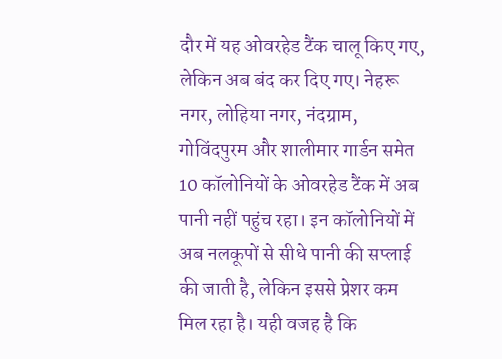दौर में यह ओवरहेड टैंक चालू किए गए, लेकिन अब बंद कर दिए गए। नेहरू नगर, लोहिया नगर, नंदग्राम, गोविंदपुरम और शालीमार गार्डन समेत 10 कॉलोनियों के ओवरहेड टैंक में अब पानी नहीं पहुंच रहा। इन कॉलोनियों में अब नलकूपों से सीधे पानी की सप्लाई की जाती है, लेकिन इससे प्रेशर कम मिल रहा है। यही वजह है कि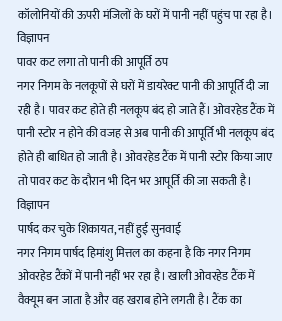कॉलोनियों की ऊपरी मंजिलों के घरों में पानी नहीं पहुंच पा रहा है।
विज्ञापन
पावर कट लगा तो पानी की आपूर्ति ठप
नगर निगम के नलकूपों से घरों में डायरेक्ट पानी की आपूर्ति दी जा रही है। पावर कट होते ही नलकूप बंद हो जाते हैं। ओवरहेड टैंक में पानी स्टोर न होने की वजह से अब पानी की आपूर्ति भी नलकूप बंद होते ही बाधित हो जाती है। ओवरहेड टैंक में पानी स्टोर किया जाए तो पावर कट के दौरान भी दिन भर आपूर्ति की जा सकती है।
विज्ञापन
पार्षद कर चुके शिकायत, नहीं हुई सुनवाई
नगर निगम पार्षद हिमांशु मित्तल का कहना है कि नगर निगम ओवरहेड टैंकों में पानी नहीं भर रहा है। खाली ओवरहेड टैंक में वैक्यूम बन जाता है और वह खराब होने लगती है। टैंक का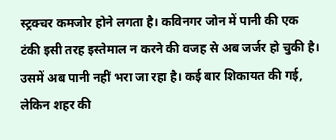स्ट्रक्चर कमजोर होने लगता है। कविनगर जोन में पानी की एक टंकी इसी तरह इस्तेमाल न करने की वजह से अब जर्जर हो चुकी है। उसमें अब पानी नहीं भरा जा रहा है। कई बार शिकायत की गई, लेकिन शहर की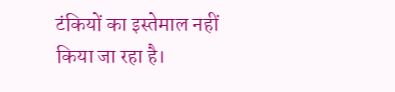टंकियों का इस्तेमाल नहीं किया जा रहा है।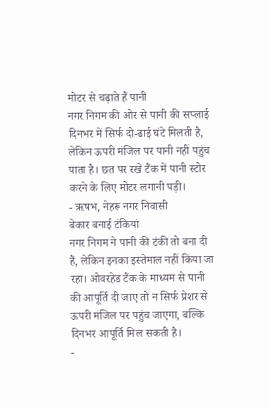मोटर से चढ़ाते हैं पानी
नगर निगम की ओर से पानी की सप्लाई दिनभर में सिर्फ दो-ढाई घंटे मिलती है, लेकिन ऊपरी मंजिल पर पानी नहीं पहुंच पाता है। छत पर रखे टैंक में पानी स्टोर करने के लिए मोटर लगानी पड़ी।
- ऋषभ, नेहरू नगर निवासी
बेकार बनाई टंकियां
नगर निगम ने पानी की टंकी तो बना दी हैं, लेकिन इनका इस्तेमाल नहीं किया जा रहा। ओवरहेड टैंक के माध्यम से पानी की आपूर्ति दी जाए तो न सिर्फ प्रेशर से ऊपरी मंजिल पर पहुंच जाएगा, बल्कि दिनभर आपूर्ति मिल सकती है।
-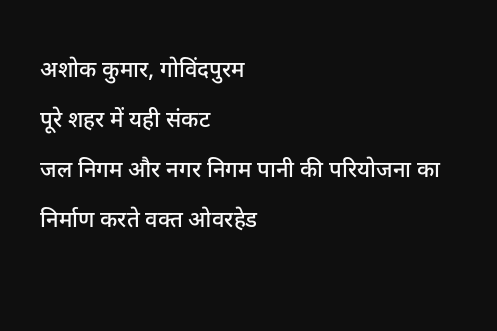अशोक कुमार, गोविंदपुरम
पूरे शहर में यही संकट
जल निगम और नगर निगम पानी की परियोजना का निर्माण करते वक्त ओवरहेड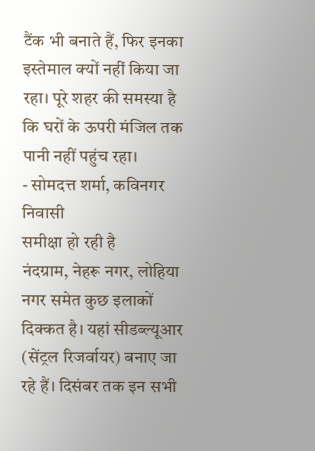टैंक भी बनाते हैं, फिर इनका इस्तेमाल क्यों नहीं किया जा रहा। पूरे शहर की समस्या है कि घरों के ऊपरी मंजिल तक पानी नहीं पहुंच रहा।
- सोमदत्त शर्मा, कविनगर निवासी
समीक्षा हो रही है
नंदग्राम, नेहरू नगर, लोहिया नगर समेत कुछ इलाकों दिक्कत है। यहां सीडब्ल्यूआर (सेंट्रल रिजर्वायर) बनाए जा रहे हैं। दिसंबर तक इन सभी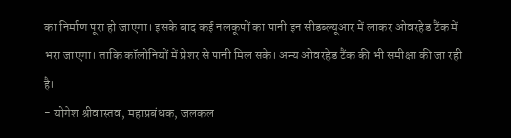का निर्माण पूरा हो जाएगा। इसके बाद कई नलकूपों का पानी इन सीडब्ल्यूआर में लाकर ओवरहेड टैंक में भरा जाएगा। ताकि कॉलोनियों में प्रेशर से पानी मिल सके। अन्य ओवरहेड टैंक की भी समीक्षा की जा रही है।
- योगेश श्रीवास्तव, महाप्रबंधक, जलकल